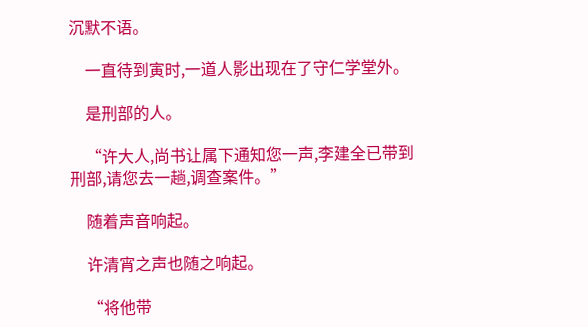沉默不语。

    一直待到寅时,一道人影出现在了守仁学堂外。

    是刑部的人。

    “许大人,尚书让属下通知您一声,李建全已带到刑部,请您去一趟,调查案件。”

    随着声音响起。

    许清宵之声也随之响起。

    “将他带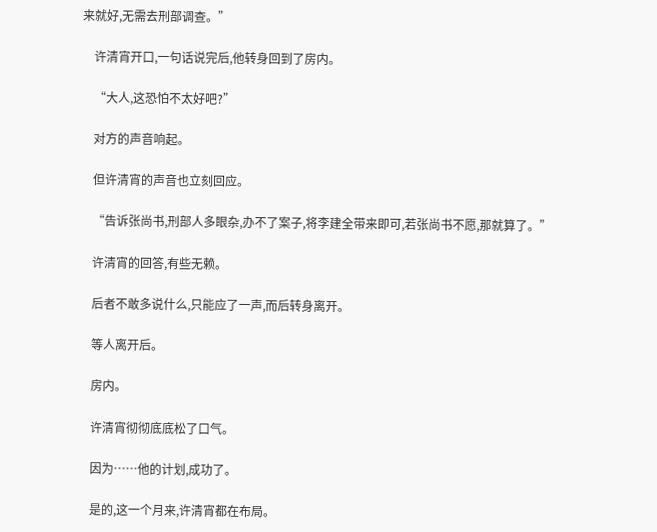来就好,无需去刑部调查。”

    许清宵开口,一句话说完后,他转身回到了房内。

    “大人,这恐怕不太好吧?”

    对方的声音响起。

    但许清宵的声音也立刻回应。

    “告诉张尚书,刑部人多眼杂,办不了案子,将李建全带来即可,若张尚书不愿,那就算了。”

    许清宵的回答,有些无赖。

    后者不敢多说什么,只能应了一声,而后转身离开。

    等人离开后。

    房内。

    许清宵彻彻底底松了口气。

    因为……他的计划,成功了。

    是的,这一个月来,许清宵都在布局。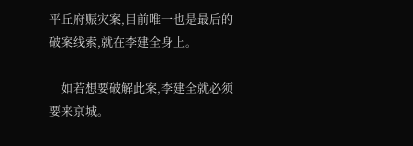平丘府赈灾案,目前唯一也是最后的破案线索,就在李建全身上。

    如若想要破解此案,李建全就必须要来京城。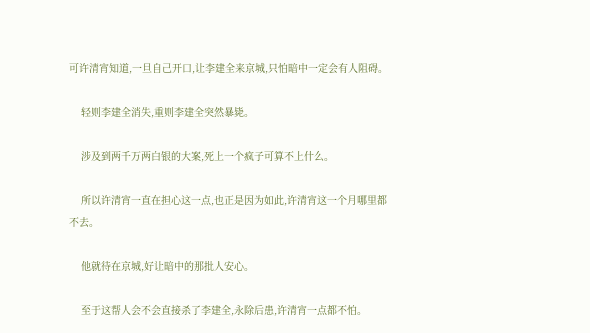可许清宵知道,一旦自己开口,让李建全来京城,只怕暗中一定会有人阻碍。

    轻则李建全消失,重则李建全突然暴毙。

    涉及到两千万两白银的大案,死上一个疯子可算不上什么。

    所以许清宵一直在担心这一点,也正是因为如此,许清宵这一个月哪里都不去。

    他就待在京城,好让暗中的那批人安心。

    至于这帮人会不会直接杀了李建全,永除后患,许清宵一点都不怕。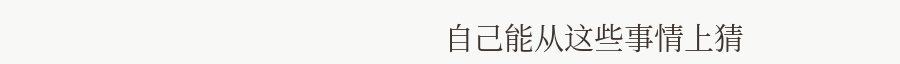自己能从这些事情上猜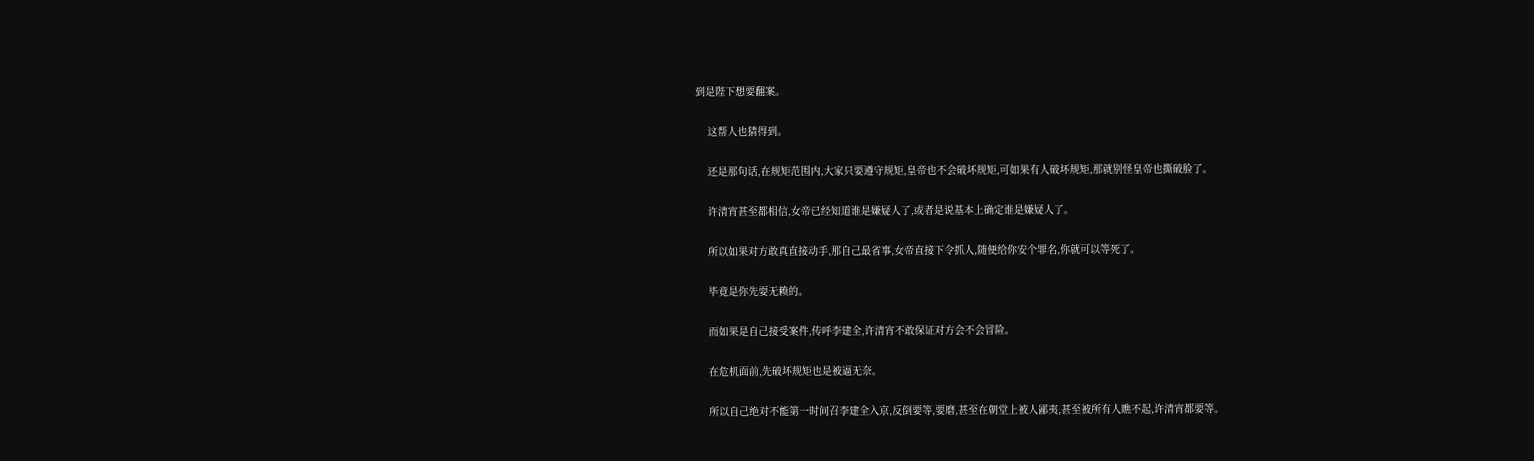到是陛下想要翻案。

    这帮人也猜得到。

    还是那句话,在规矩范围内,大家只要遵守规矩,皇帝也不会破坏规矩,可如果有人破坏规矩,那就别怪皇帝也撕破脸了。

    许清宵甚至都相信,女帝已经知道谁是嫌疑人了,或者是说基本上确定谁是嫌疑人了。

    所以如果对方敢真直接动手,那自己最省事,女帝直接下令抓人,随便给你安个罪名,你就可以等死了。

    毕竟是你先耍无赖的。

    而如果是自己接受案件,传呼李建全,许清宵不敢保证对方会不会冒险。

    在危机面前,先破坏规矩也是被逼无奈。

    所以自己绝对不能第一时间召李建全入京,反倒要等,要磨,甚至在朝堂上被人鄙夷,甚至被所有人瞧不起,许清宵都要等。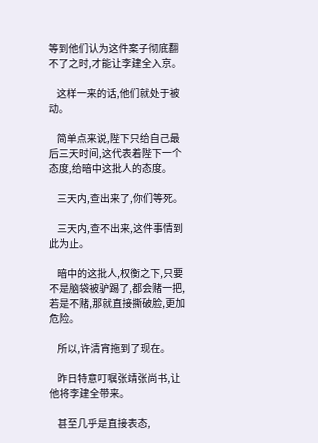等到他们认为这件案子彻底翻不了之时,才能让李建全入京。

    这样一来的话,他们就处于被动。

    简单点来说,陛下只给自己最后三天时间,这代表着陛下一个态度,给暗中这批人的态度。

    三天内,查出来了,你们等死。

    三天内,查不出来,这件事情到此为止。

    暗中的这批人,权衡之下,只要不是脑袋被驴踢了,都会赌一把,若是不赌,那就直接撕破脸,更加危险。

    所以,许清宵拖到了现在。

    昨日特意叮嘱张靖张尚书,让他将李建全带来。

    甚至几乎是直接表态,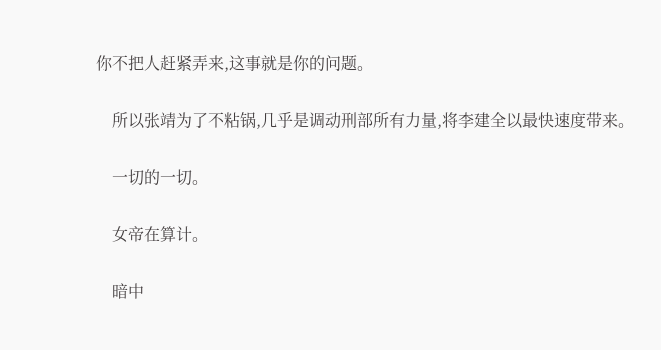你不把人赶紧弄来,这事就是你的问题。

    所以张靖为了不粘锅,几乎是调动刑部所有力量,将李建全以最快速度带来。

    一切的一切。

    女帝在算计。

    暗中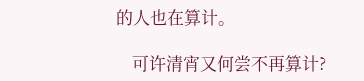的人也在算计。

    可许清宵又何尝不再算计?